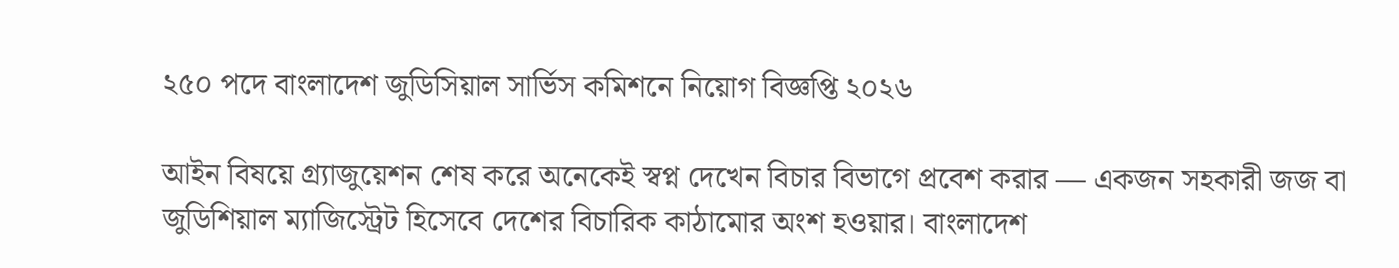২৫০ পদে বাংলাদেশ জুডিসিয়াল সার্ভিস কমিশনে নিয়োগ বিজ্ঞপ্তি ২০২৬

আইন বিষয়ে গ্র্যাজুয়েশন শেষ করে অনেকেই স্বপ্ন দেখেন বিচার বিভাগে প্রবেশ করার — একজন সহকারী জজ বা জুডিশিয়াল ম্যাজিস্ট্রেট হিসেবে দেশের বিচারিক কাঠামোর অংশ হওয়ার। বাংলাদেশ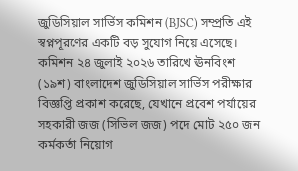জুডিসিয়াল সার্ভিস কমিশন (BJSC) সম্প্রতি এই স্বপ্নপূরণের একটি বড় সুযোগ নিয়ে এসেছে। কমিশন ২৪ জুলাই ২০২৬ তারিখে ঊনবিংশ (১৯শ) বাংলাদেশ জুডিসিয়াল সার্ভিস পরীক্ষার বিজ্ঞপ্তি প্রকাশ করেছে, যেখানে প্রবেশ পর্যায়ের সহকারী জজ (সিভিল জজ) পদে মোট ২৫০ জন কর্মকর্তা নিয়োগ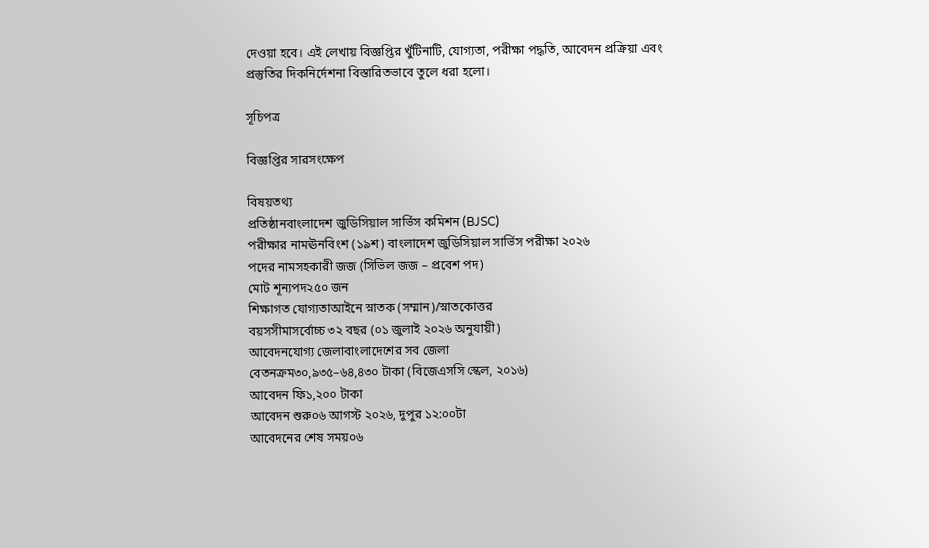দেওয়া হবে। এই লেখায় বিজ্ঞপ্তির খুঁটিনাটি, যোগ্যতা, পরীক্ষা পদ্ধতি, আবেদন প্রক্রিয়া এবং প্রস্তুতির দিকনির্দেশনা বিস্তারিতভাবে তুলে ধরা হলো।

সূচিপত্র

বিজ্ঞপ্তির সারসংক্ষেপ

বিষয়তথ্য
প্রতিষ্ঠানবাংলাদেশ জুডিসিয়াল সার্ভিস কমিশন (BJSC)
পরীক্ষার নামঊনবিংশ (১৯শ) বাংলাদেশ জুডিসিয়াল সার্ভিস পরীক্ষা ২০২৬
পদের নামসহকারী জজ (সিভিল জজ – প্রবেশ পদ)
মোট শূন্যপদ২৫০ জন
শিক্ষাগত যোগ্যতাআইনে স্নাতক (সম্মান)/স্নাতকোত্তর
বয়সসীমাসর্বোচ্চ ৩২ বছর (০১ জুলাই ২০২৬ অনুযায়ী)
আবেদনযোগ্য জেলাবাংলাদেশের সব জেলা
বেতনক্রম৩০,৯৩৫–৬৪,৪৩০ টাকা (বিজেএসসি স্কেল, ২০১৬)
আবেদন ফি১,২০০ টাকা
আবেদন শুরু০৬ আগস্ট ২০২৬, দুপুর ১২:০০টা
আবেদনের শেষ সময়০৬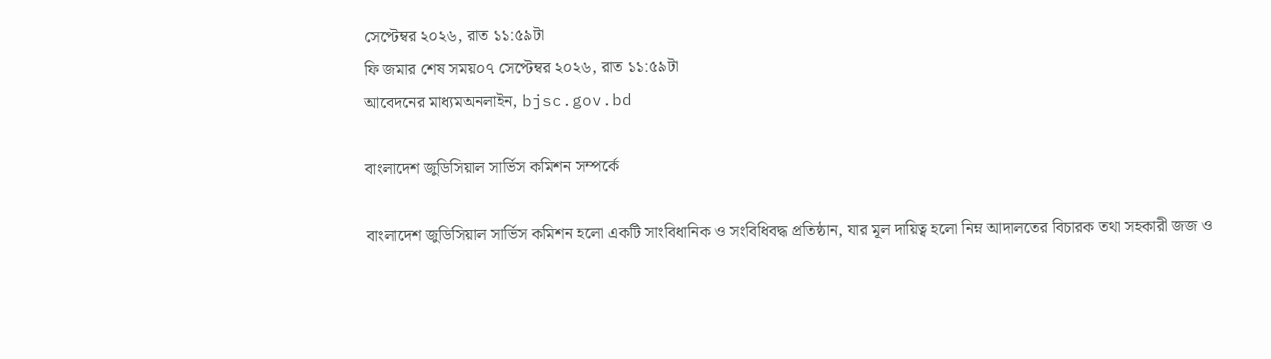সেপ্টেম্বর ২০২৬, রাত ১১:৫৯টা
ফি জমার শেষ সময়০৭ সেপ্টেম্বর ২০২৬, রাত ১১:৫৯টা
আবেদনের মাধ্যমঅনলাইন, bjsc.gov.bd

বাংলাদেশ জুডিসিয়াল সার্ভিস কমিশন সম্পর্কে

বাংলাদেশ জুডিসিয়াল সার্ভিস কমিশন হলো একটি সাংবিধানিক ও সংবিধিবদ্ধ প্রতিষ্ঠান, যার মূল দায়িত্ব হলো নিম্ন আদালতের বিচারক তথা সহকারী জজ ও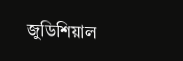জুডিশিয়াল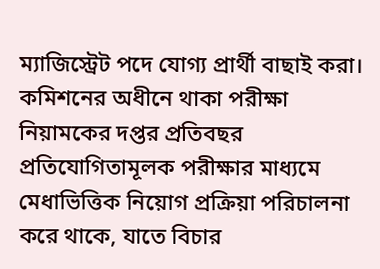ম্যাজিস্ট্রেট পদে যোগ্য প্রার্থী বাছাই করা। কমিশনের অধীনে থাকা পরীক্ষা নিয়ামকের দপ্তর প্রতিবছর প্রতিযোগিতামূলক পরীক্ষার মাধ্যমে মেধাভিত্তিক নিয়োগ প্রক্রিয়া পরিচালনা করে থাকে, যাতে বিচার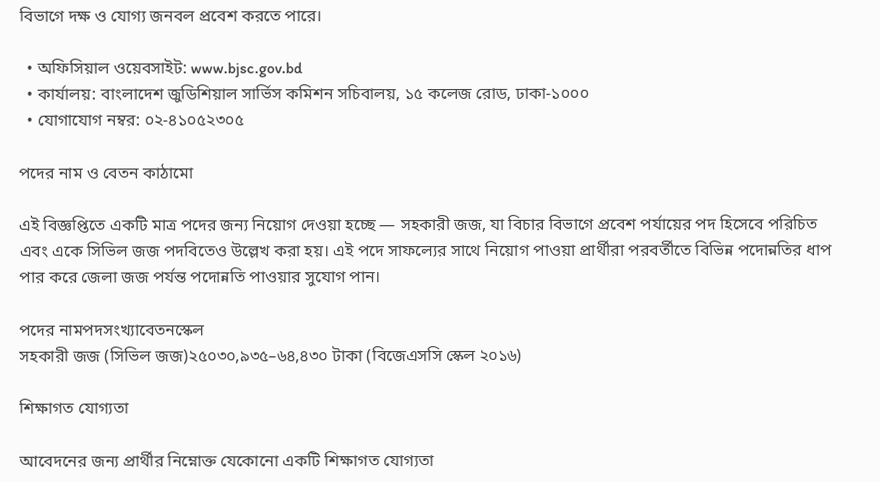বিভাগে দক্ষ ও যোগ্য জনবল প্রবেশ করতে পারে।

  • অফিসিয়াল ওয়েবসাইট: www.bjsc.gov.bd
  • কার্যালয়: বাংলাদেশ জুডিশিয়াল সার্ভিস কমিশন সচিবালয়, ১৫ কলেজ রোড, ঢাকা-১০০০
  • যোগাযোগ নম্বর: ০২-৪১০৫২৩০৫

পদের নাম ও বেতন কাঠামো

এই বিজ্ঞপ্তিতে একটি মাত্র পদের জন্য নিয়োগ দেওয়া হচ্ছে — সহকারী জজ, যা বিচার বিভাগে প্রবেশ পর্যায়ের পদ হিসেবে পরিচিত এবং একে সিভিল জজ পদবিতেও উল্লেখ করা হয়। এই পদে সাফল্যের সাথে নিয়োগ পাওয়া প্রার্থীরা পরবর্তীতে বিভিন্ন পদোন্নতির ধাপ পার করে জেলা জজ পর্যন্ত পদোন্নতি পাওয়ার সুযোগ পান।

পদের নামপদসংখ্যাবেতনস্কেল
সহকারী জজ (সিভিল জজ)২৫০৩০,৯৩৫–৬৪,৪৩০ টাকা (বিজেএসসি স্কেল ২০১৬)

শিক্ষাগত যোগ্যতা

আবেদনের জন্য প্রার্থীর নিম্নোক্ত যেকোনো একটি শিক্ষাগত যোগ্যতা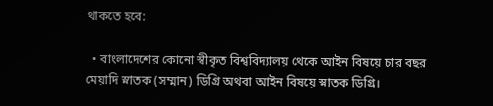থাকতে হবে:

  • বাংলাদেশের কোনো স্বীকৃত বিশ্ববিদ্যালয় থেকে আইন বিষয়ে চার বছর মেয়াদি স্নাতক (সম্মান) ডিগ্রি অথবা আইন বিষয়ে স্নাতক ডিগ্রি।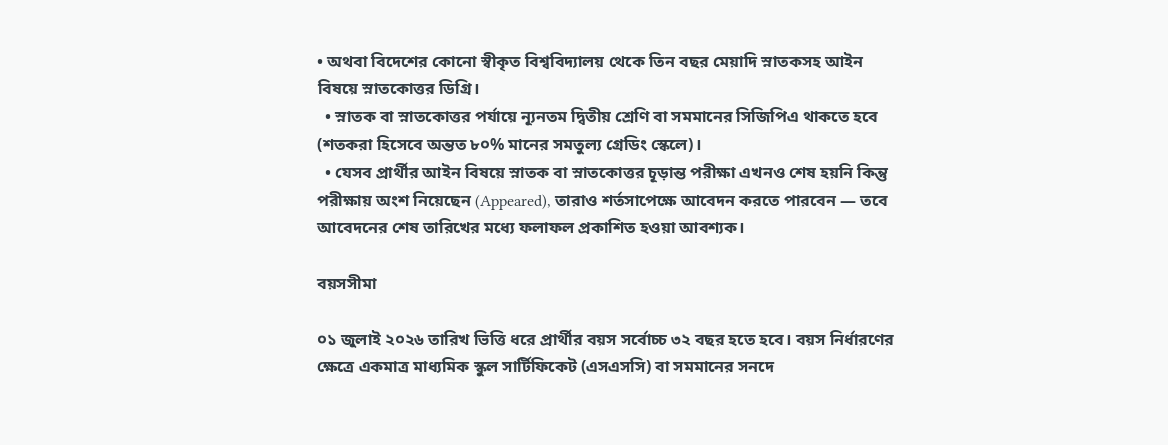• অথবা বিদেশের কোনো স্বীকৃত বিশ্ববিদ্যালয় থেকে তিন বছর মেয়াদি স্নাতকসহ আইন বিষয়ে স্নাতকোত্তর ডিগ্রি।
  • স্নাতক বা স্নাতকোত্তর পর্যায়ে ন্যূনতম দ্বিতীয় শ্রেণি বা সমমানের সিজিপিএ থাকতে হবে (শতকরা হিসেবে অন্তত ৮০% মানের সমতুল্য গ্রেডিং স্কেলে)।
  • যেসব প্রার্থীর আইন বিষয়ে স্নাতক বা স্নাতকোত্তর চূড়ান্ত পরীক্ষা এখনও শেষ হয়নি কিন্তু পরীক্ষায় অংশ নিয়েছেন (Appeared), তারাও শর্তসাপেক্ষে আবেদন করতে পারবেন — তবে আবেদনের শেষ তারিখের মধ্যে ফলাফল প্রকাশিত হওয়া আবশ্যক।

বয়সসীমা

০১ জুলাই ২০২৬ তারিখ ভিত্তি ধরে প্রার্থীর বয়স সর্বোচ্চ ৩২ বছর হতে হবে। বয়স নির্ধারণের ক্ষেত্রে একমাত্র মাধ্যমিক স্কুল সার্টিফিকেট (এসএসসি) বা সমমানের সনদে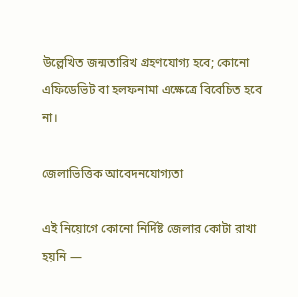উল্লেখিত জন্মতারিখ গ্রহণযোগ্য হবে; কোনো এফিডেভিট বা হলফনামা এক্ষেত্রে বিবেচিত হবে না।

জেলাভিত্তিক আবেদনযোগ্যতা

এই নিয়োগে কোনো নির্দিষ্ট জেলার কোটা রাখা হয়নি —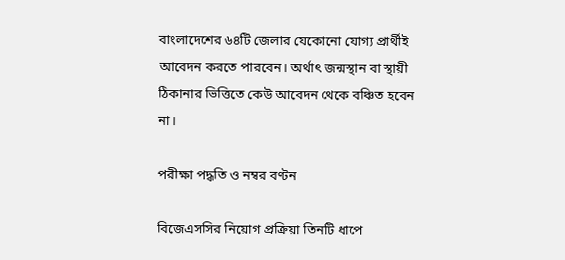বাংলাদেশের ৬৪টি জেলার যেকোনো যোগ্য প্রার্থীই আবেদন করতে পারবেন। অর্থাৎ জন্মস্থান বা স্থায়ী ঠিকানার ভিত্তিতে কেউ আবেদন থেকে বঞ্চিত হবেন না।

পরীক্ষা পদ্ধতি ও নম্বর বণ্টন

বিজেএসসির নিয়োগ প্রক্রিয়া তিনটি ধাপে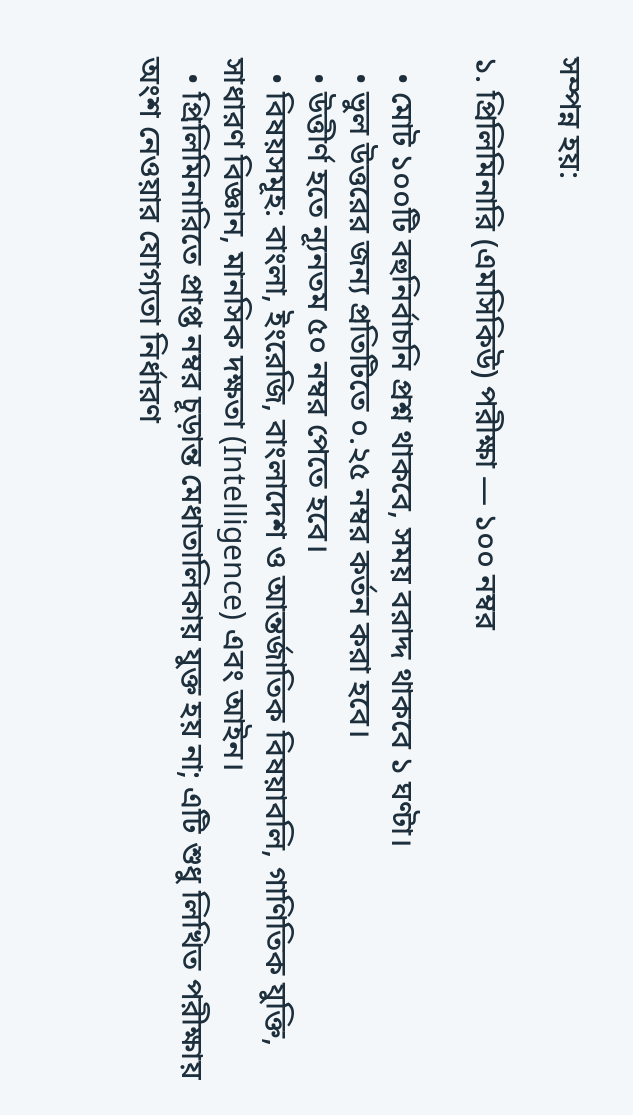সম্পন্ন হয়:

১. প্রিলিমিনারি (এমসিকিউ) পরীক্ষা — ১০০ নম্বর

  • মোট ১০০টি বহুনির্বাচনি প্রশ্ন থাকবে, সময় বরাদ্দ থাকবে ১ ঘণ্টা।
  • ভুল উত্তরের জন্য প্রতিটিতে ০.২৫ নম্বর কর্তন করা হবে।
  • উত্তীর্ণ হতে ন্যূনতম ৫০ নম্বর পেতে হবে।
  • বিষয়সমূহ: বাংলা, ইংরেজি, বাংলাদেশ ও আন্তর্জাতিক বিষয়াবলি, গাণিতিক যুক্তি, সাধারণ বিজ্ঞান, মানসিক দক্ষতা (Intelligence) এবং আইন।
  • প্রিলিমিনারিতে প্রাপ্ত নম্বর চূড়ান্ত মেধাতালিকায় যুক্ত হয় না; এটি শুধু লিখিত পরীক্ষায় অংশ নেওয়ার যোগ্যতা নির্ধারণ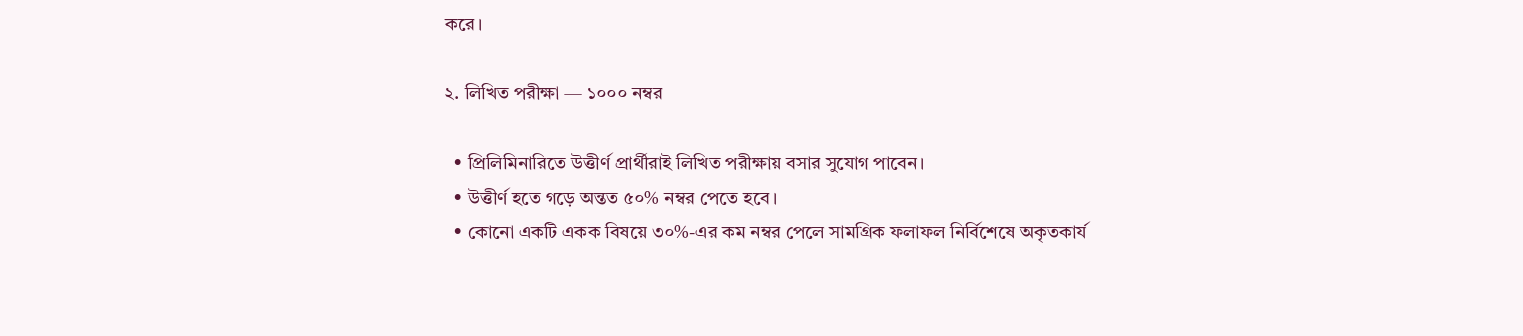করে।

২. লিখিত পরীক্ষা — ১০০০ নম্বর

  • প্রিলিমিনারিতে উত্তীর্ণ প্রার্থীরাই লিখিত পরীক্ষায় বসার সুযোগ পাবেন।
  • উত্তীর্ণ হতে গড়ে অন্তত ৫০% নম্বর পেতে হবে।
  • কোনো একটি একক বিষয়ে ৩০%-এর কম নম্বর পেলে সামগ্রিক ফলাফল নির্বিশেষে অকৃতকার্য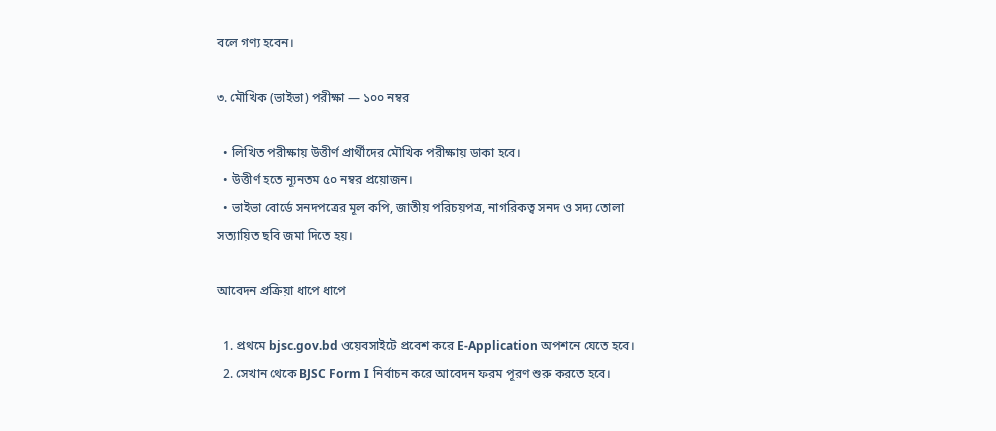বলে গণ্য হবেন।

৩. মৌখিক (ভাইভা) পরীক্ষা — ১০০ নম্বর

  • লিখিত পরীক্ষায় উত্তীর্ণ প্রার্থীদের মৌখিক পরীক্ষায় ডাকা হবে।
  • উত্তীর্ণ হতে ন্যূনতম ৫০ নম্বর প্রয়োজন।
  • ভাইভা বোর্ডে সনদপত্রের মূল কপি, জাতীয় পরিচয়পত্র, নাগরিকত্ব সনদ ও সদ্য তোলা সত্যায়িত ছবি জমা দিতে হয়।

আবেদন প্রক্রিয়া ধাপে ধাপে

  1. প্রথমে bjsc.gov.bd ওয়েবসাইটে প্রবেশ করে E-Application অপশনে যেতে হবে।
  2. সেখান থেকে BJSC Form I নির্বাচন করে আবেদন ফরম পূরণ শুরু করতে হবে।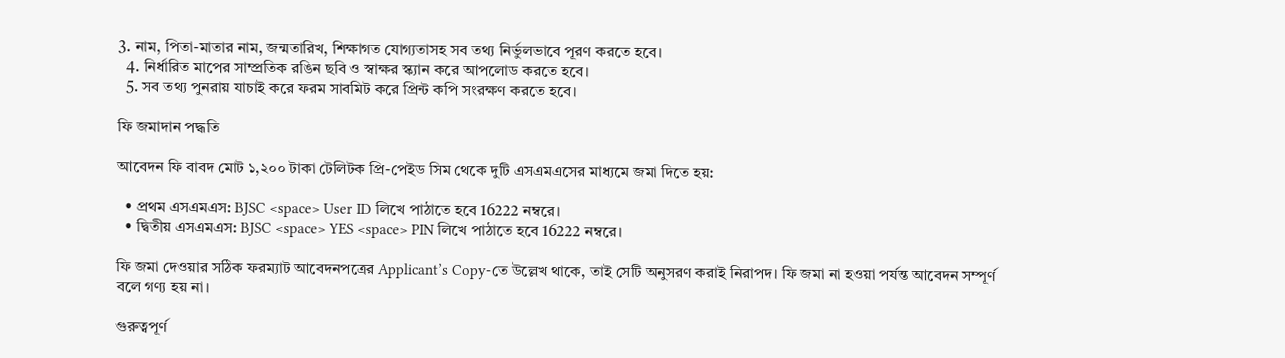3. নাম, পিতা-মাতার নাম, জন্মতারিখ, শিক্ষাগত যোগ্যতাসহ সব তথ্য নির্ভুলভাবে পূরণ করতে হবে।
  4. নির্ধারিত মাপের সাম্প্রতিক রঙিন ছবি ও স্বাক্ষর স্ক্যান করে আপলোড করতে হবে।
  5. সব তথ্য পুনরায় যাচাই করে ফরম সাবমিট করে প্রিন্ট কপি সংরক্ষণ করতে হবে।

ফি জমাদান পদ্ধতি

আবেদন ফি বাবদ মোট ১,২০০ টাকা টেলিটক প্রি-পেইড সিম থেকে দুটি এসএমএসের মাধ্যমে জমা দিতে হয়:

  • প্রথম এসএমএস: BJSC <space> User ID লিখে পাঠাতে হবে 16222 নম্বরে।
  • দ্বিতীয় এসএমএস: BJSC <space> YES <space> PIN লিখে পাঠাতে হবে 16222 নম্বরে।

ফি জমা দেওয়ার সঠিক ফরম্যাট আবেদনপত্রের Applicant’s Copy-তে উল্লেখ থাকে, তাই সেটি অনুসরণ করাই নিরাপদ। ফি জমা না হওয়া পর্যন্ত আবেদন সম্পূর্ণ বলে গণ্য হয় না।

গুরুত্বপূর্ণ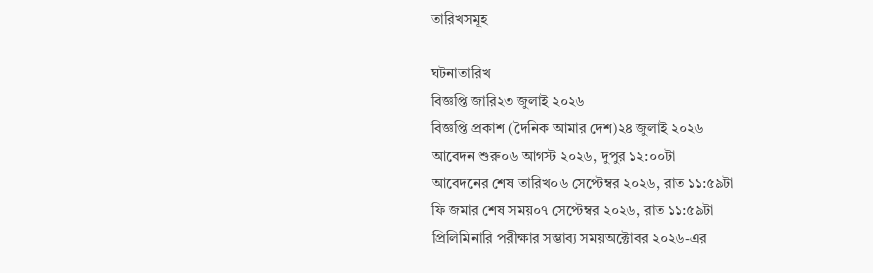তারিখসমূহ

ঘটনাতারিখ
বিজ্ঞপ্তি জারি২৩ জুলাই ২০২৬
বিজ্ঞপ্তি প্রকাশ (দৈনিক আমার দেশ)২৪ জুলাই ২০২৬
আবেদন শুরু০৬ আগস্ট ২০২৬, দুপুর ১২:০০টা
আবেদনের শেষ তারিখ০৬ সেপ্টেম্বর ২০২৬, রাত ১১:৫৯টা
ফি জমার শেষ সময়০৭ সেপ্টেম্বর ২০২৬, রাত ১১:৫৯টা
প্রিলিমিনারি পরীক্ষার সম্ভাব্য সময়অক্টোবর ২০২৬-এর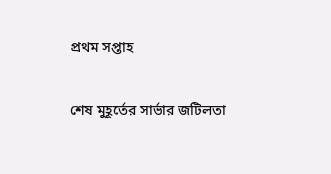প্রথম সপ্তাহ

শেষ মুহূর্তের সার্ভার জটিলতা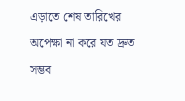এড়াতে শেষ তারিখের অপেক্ষা না করে যত দ্রুত সম্ভব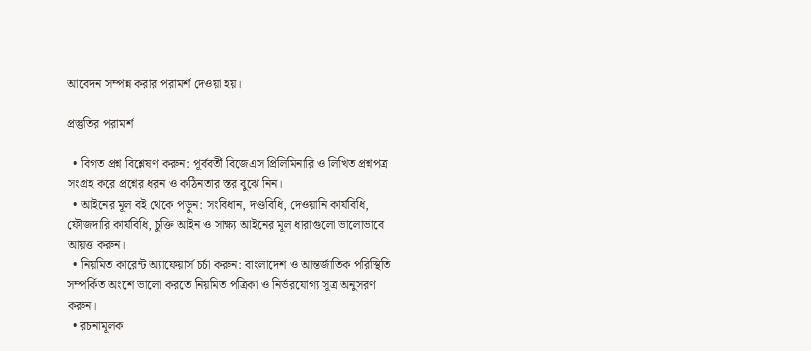আবেদন সম্পন্ন করার পরামর্শ দেওয়া হয়।

প্রস্তুতির পরামর্শ

  • বিগত প্রশ্ন বিশ্লেষণ করুন: পূর্ববর্তী বিজেএস প্রিলিমিনারি ও লিখিত প্রশ্নপত্র সংগ্রহ করে প্রশ্নের ধরন ও কঠিনতার স্তর বুঝে নিন।
  • আইনের মূল বই থেকে পড়ুন: সংবিধান, দণ্ডবিধি, দেওয়ানি কার্যবিধি, ফৌজদারি কার্যবিধি, চুক্তি আইন ও সাক্ষ্য আইনের মূল ধারাগুলো ভালোভাবে আয়ত্ত করুন।
  • নিয়মিত কারেন্ট অ্যাফেয়ার্স চর্চা করুন: বাংলাদেশ ও আন্তর্জাতিক পরিস্থিতি সম্পর্কিত অংশে ভালো করতে নিয়মিত পত্রিকা ও নির্ভরযোগ্য সূত্র অনুসরণ করুন।
  • রচনামূলক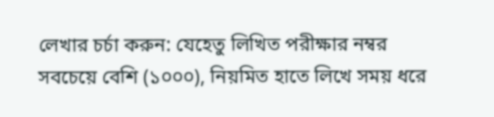লেখার চর্চা করুন: যেহেতু লিখিত পরীক্ষার নম্বর সবচেয়ে বেশি (১০০০), নিয়মিত হাতে লিখে সময় ধরে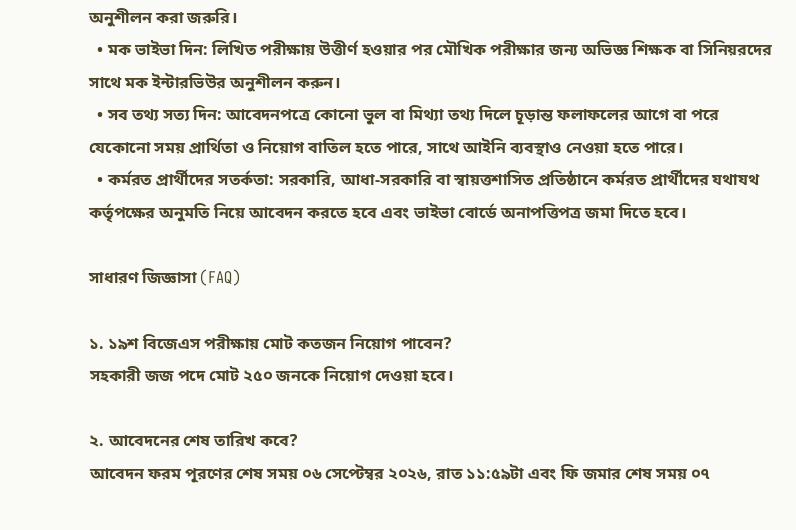অনুশীলন করা জরুরি।
  • মক ভাইভা দিন: লিখিত পরীক্ষায় উত্তীর্ণ হওয়ার পর মৌখিক পরীক্ষার জন্য অভিজ্ঞ শিক্ষক বা সিনিয়রদের সাথে মক ইন্টারভিউর অনুশীলন করুন।
  • সব তথ্য সত্য দিন: আবেদনপত্রে কোনো ভুল বা মিথ্যা তথ্য দিলে চূড়ান্ত ফলাফলের আগে বা পরে যেকোনো সময় প্রার্থিতা ও নিয়োগ বাতিল হতে পারে, সাথে আইনি ব্যবস্থাও নেওয়া হতে পারে।
  • কর্মরত প্রার্থীদের সতর্কতা: সরকারি, আধা-সরকারি বা স্বায়ত্তশাসিত প্রতিষ্ঠানে কর্মরত প্রার্থীদের যথাযথ কর্তৃপক্ষের অনুমতি নিয়ে আবেদন করতে হবে এবং ভাইভা বোর্ডে অনাপত্তিপত্র জমা দিতে হবে।

সাধারণ জিজ্ঞাসা (FAQ)

১. ১৯শ বিজেএস পরীক্ষায় মোট কতজন নিয়োগ পাবেন?
সহকারী জজ পদে মোট ২৫০ জনকে নিয়োগ দেওয়া হবে।

২. আবেদনের শেষ তারিখ কবে?
আবেদন ফরম পূরণের শেষ সময় ০৬ সেপ্টেম্বর ২০২৬, রাত ১১:৫৯টা এবং ফি জমার শেষ সময় ০৭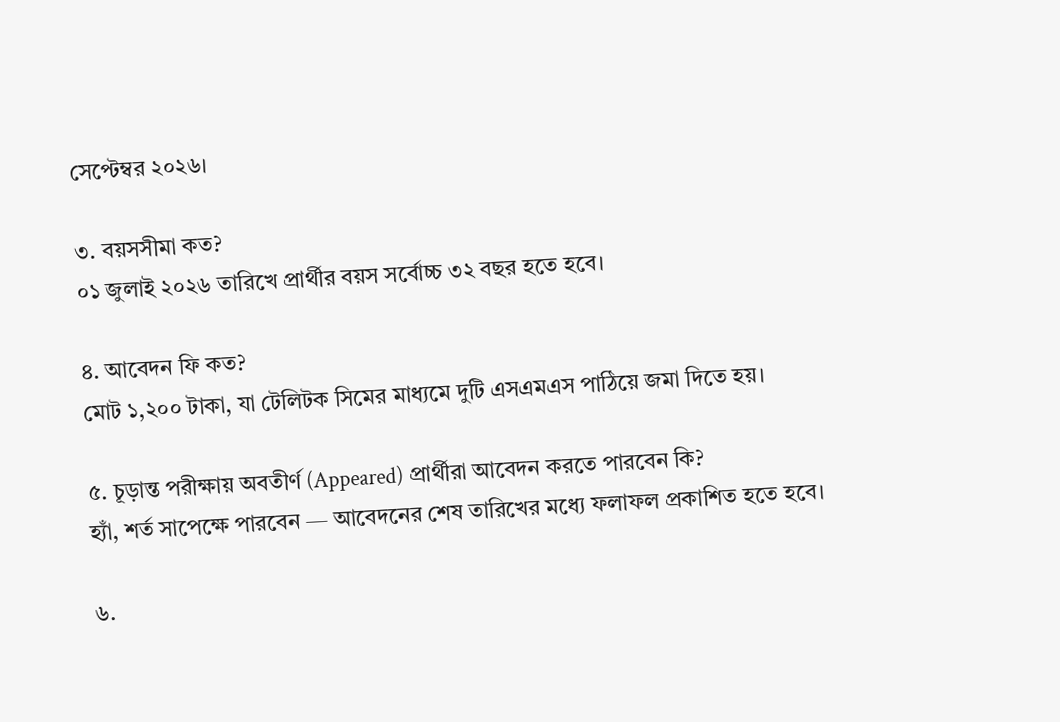সেপ্টেম্বর ২০২৬।

৩. বয়সসীমা কত?
০১ জুলাই ২০২৬ তারিখে প্রার্থীর বয়স সর্বোচ্চ ৩২ বছর হতে হবে।

৪. আবেদন ফি কত?
মোট ১,২০০ টাকা, যা টেলিটক সিমের মাধ্যমে দুটি এসএমএস পাঠিয়ে জমা দিতে হয়।

৫. চূড়ান্ত পরীক্ষায় অবতীর্ণ (Appeared) প্রার্থীরা আবেদন করতে পারবেন কি?
হ্যাঁ, শর্ত সাপেক্ষে পারবেন — আবেদনের শেষ তারিখের মধ্যে ফলাফল প্রকাশিত হতে হবে।

৬.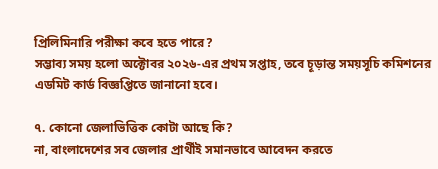প্রিলিমিনারি পরীক্ষা কবে হতে পারে?
সম্ভাব্য সময় হলো অক্টোবর ২০২৬-এর প্রথম সপ্তাহ, তবে চূড়ান্ত সময়সূচি কমিশনের এডমিট কার্ড বিজ্ঞপ্তিতে জানানো হবে।

৭. কোনো জেলাভিত্তিক কোটা আছে কি?
না, বাংলাদেশের সব জেলার প্রার্থীই সমানভাবে আবেদন করতে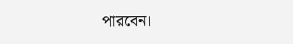পারবেন।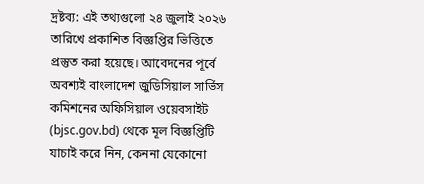দ্রষ্টব্য: এই তথ্যগুলো ২৪ জুলাই ২০২৬ তারিখে প্রকাশিত বিজ্ঞপ্তির ভিত্তিতে প্রস্তুত করা হয়েছে। আবেদনের পূর্বে অবশ্যই বাংলাদেশ জুডিসিয়াল সার্ভিস কমিশনের অফিসিয়াল ওয়েবসাইট (bjsc.gov.bd) থেকে মূল বিজ্ঞপ্তিটি যাচাই করে নিন, কেননা যেকোনো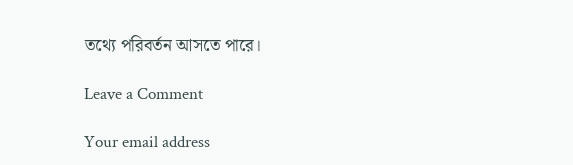তথ্যে পরিবর্তন আসতে পারে।

Leave a Comment

Your email address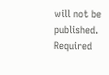will not be published. Required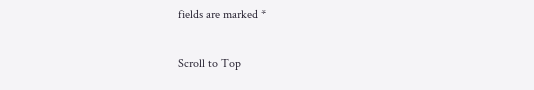fields are marked *

Scroll to Top